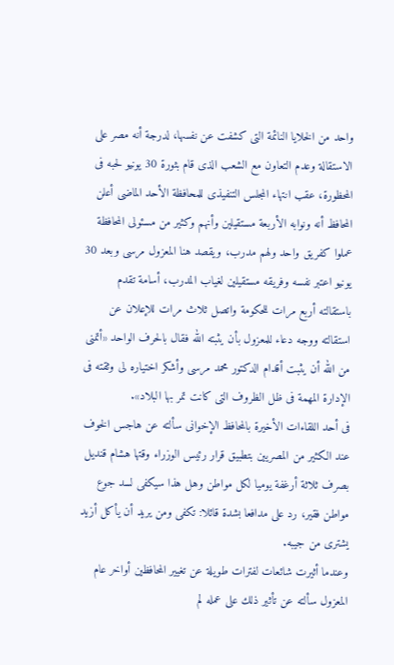واحد من الخلايا النائمة التى كشفت عن نفسها، لدرجة أنه مصر على الاستقالة وعدم التعاون مع الشعب الذى قام بثورة 30 يونيو لحبه فى المحظورة، عقب انتهاء المجلس التنفيذى للمحافظة الأحد الماضى أعلن المحافظ أنه ونوابه الأربعة مستقيلين وأنهم وكثير من مسئولى المحافظة عملوا كفريق واحد ولهم مدرب، ويقصد هنا المعزول مرسى وبعد 30 يونيو اعتبر نفسه وفريقه مستقيلين لغياب المدرب، أسامة تقدم باستقالته أربع مرات للحكومة واتصل ثلاث مرات للإعلان عن استقالته ووجه دعاء للمعزول بأن يثبته الله فقال بالحرف الواحد «أتمنى من الله أن يثبت أقدام الدكتور محمد مرسى وأشكر اختياره لى وثقته فى الإدارة المهمة فى ظل الظروف التى كانت تمر بها البلاد».
فى أحد اللقاءات الأخيرة بالمحافظ الإخوانى سألته عن هاجس الخوف عند الكثير من المصريين بتطبيق قرار رئيس الوزراء وقتها هشام قنديل بصرف ثلاثة أرغفة يوميا لكل مواطن وهل هذا سيكفى لسد جوع مواطن فقير، رد على مدافعا بشدة قائلا: تكفى ومن يريد أن يأكل أزيد يشترى من جيبه.
وعندما أثيرت شائعات لفترات طويلة عن تغيير المحافظين أواخر عام المعزول سألته عن تأثير ذلك على عمله لم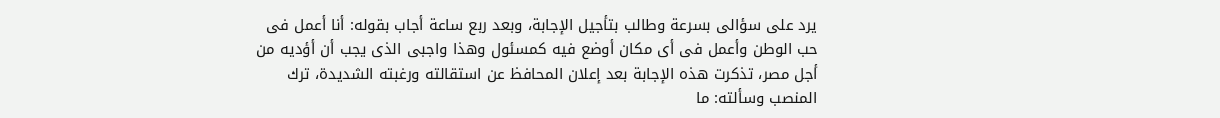يرد على سؤالى بسرعة وطالب بتأجيل الإجابة، وبعد ربع ساعة أجاب بقوله: أنا أعمل فى حب الوطن وأعمل فى أى مكان أوضع فيه كمسئول وهذا واجبى الذى يجب أن أؤديه من أجل مصر، تذكرت هذه الإجابة بعد إعلان المحافظ عن استقالته ورغبته الشديدة، ترك المنصب وسألته: ما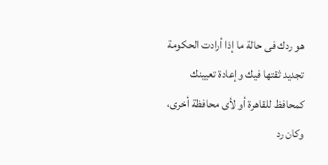هو ردك فى حالة ما إذا أرادت الحكومة تجديد ثقتها فيك وإعادة تعيينك كمحافظ للقاهرة أو لأى محافظة أخرى، وكان رد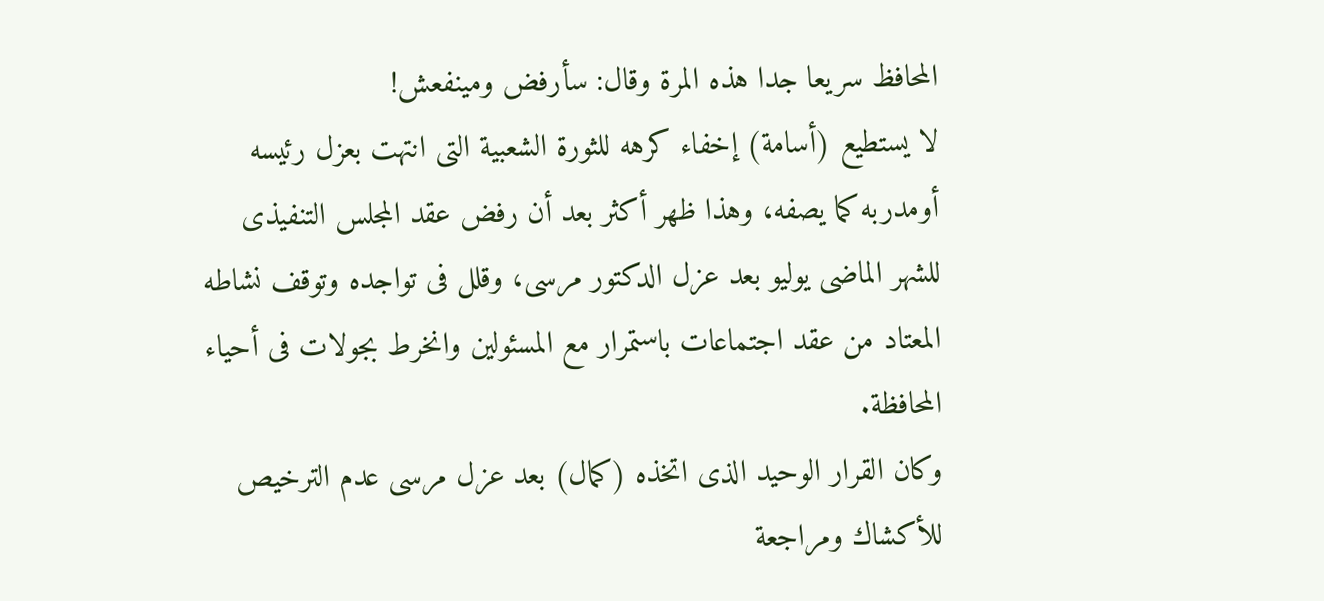المحافظ سريعا جدا هذه المرة وقال: سأرفض ومينفعش!
لا يستطيع (أسامة) إخفاء كرهه للثورة الشعبية التى انتهت بعزل رئيسه أومدربه كما يصفه، وهذا ظهر أكثر بعد أن رفض عقد المجلس التنفيذى للشهر الماضى يوليو بعد عزل الدكتور مرسى، وقلل فى تواجده وتوقف نشاطه المعتاد من عقد اجتماعات باستمرار مع المسئولين وانخرط بجولات فى أحياء المحافظة.
وكان القرار الوحيد الذى اتخذه (كمال) بعد عزل مرسى عدم الترخيص للأكشاك ومراجعة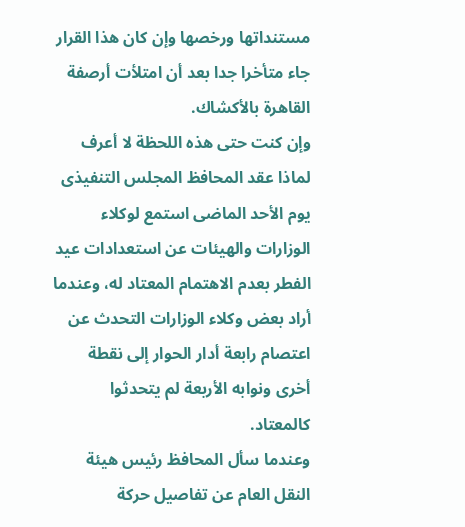مستنداتها ورخصها وإن كان هذا القرار جاء متأخرا جدا بعد أن امتلأت أرصفة القاهرة بالأكشاك.
وإن كنت حتى هذه اللحظة لا أعرف لماذا عقد المحافظ المجلس التنفيذى يوم الأحد الماضى استمع لوكلاء الوزارات والهيئات عن استعدادات عيد الفطر بعدم الاهتمام المعتاد له، وعندما أراد بعض وكلاء الوزارات التحدث عن اعتصام رابعة أدار الحوار إلى نقطة أخرى ونوابه الأربعة لم يتحدثوا كالمعتاد.
وعندما سأل المحافظ رئيس هيئة النقل العام عن تفاصيل حركة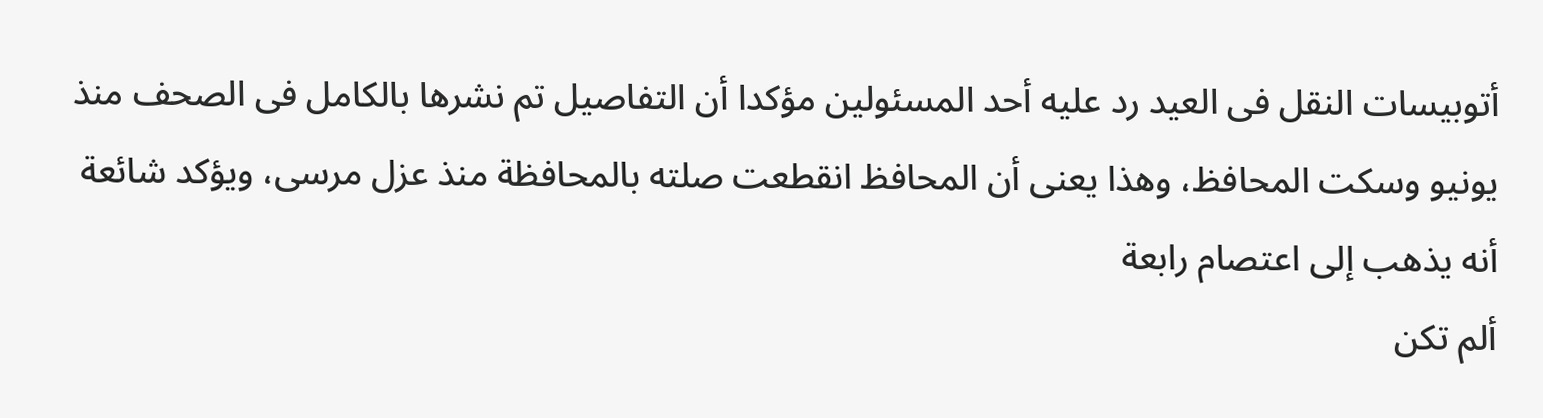أتوبيسات النقل فى العيد رد عليه أحد المسئولين مؤكدا أن التفاصيل تم نشرها بالكامل فى الصحف منذ يونيو وسكت المحافظ، وهذا يعنى أن المحافظ انقطعت صلته بالمحافظة منذ عزل مرسى، ويؤكد شائعة أنه يذهب إلى اعتصام رابعة
ألم تكن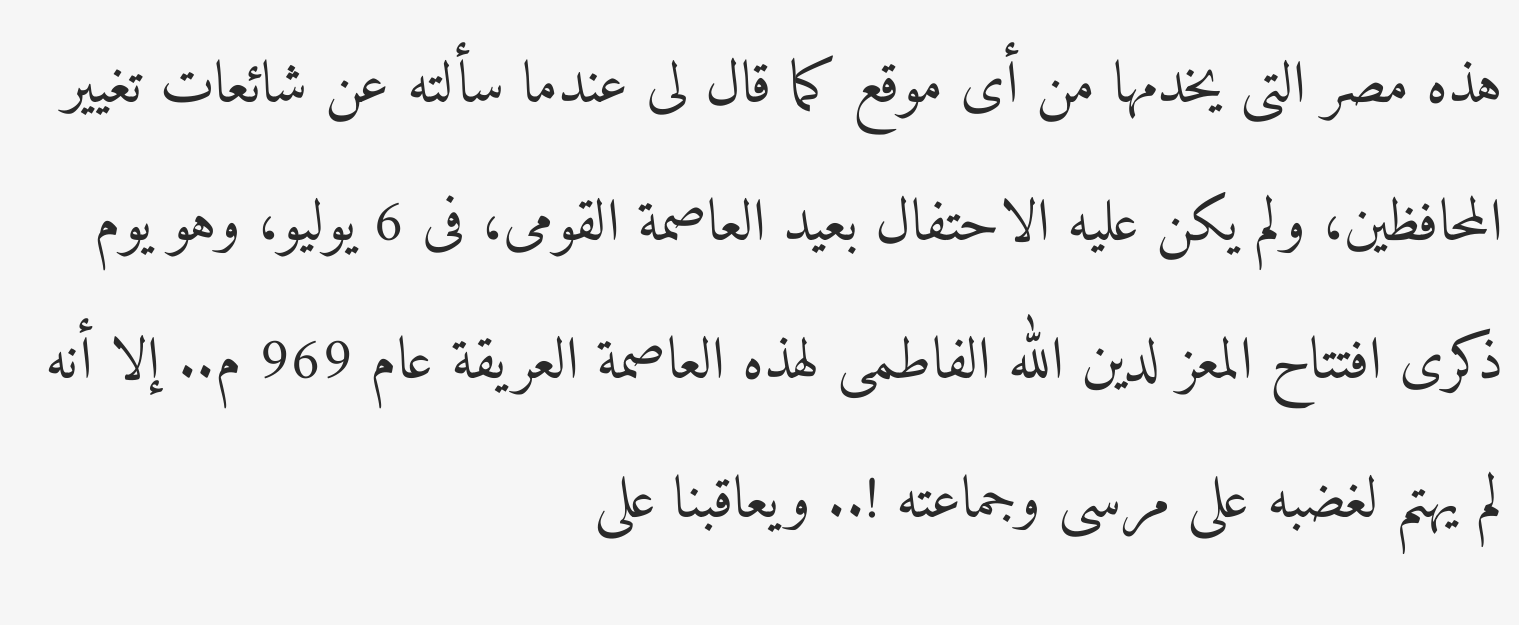هذه مصر التى يخدمها من أى موقع كما قال لى عندما سألته عن شائعات تغيير المحافظين، ولم يكن عليه الاحتفال بعيد العاصمة القومى، فى 6 يوليو، وهو يوم ذكرى افتتاح المعز لدين الله الفاطمى لهذه العاصمة العريقة عام 969 م.. إلا أنه لم يهتم لغضبه على مرسى وجماعته !.. ويعاقبنا على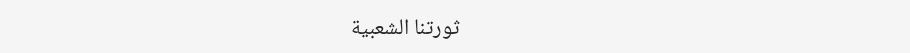ثورتنا الشعبية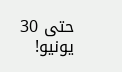حتى 30 يونيو!